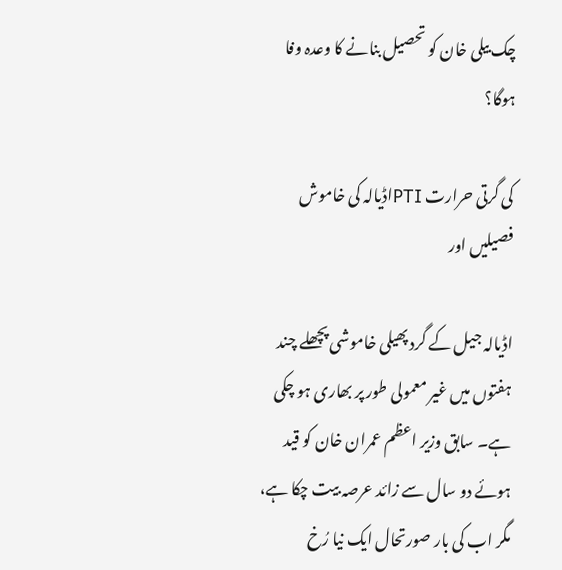چک بیلی خان کو تحصیل بنانے کا وعدہ وفا ہوگا؟

کی گرتی حرارت PTIاڈیالہ کی خاموش فصیلیں اور

اڈیالہ جیل کے گرد پھیلی خاموشی پچھلے چند ہفتوں میں غیر معمولی طور پر بھاری ہو چکی ہے۔ سابق وزیر اعظم عمران خان کو قید ہوئے دو سال سے زائد عرصہ بیت چکا ہے، مگر اب کی بار صورتحال ایک نیا رُخ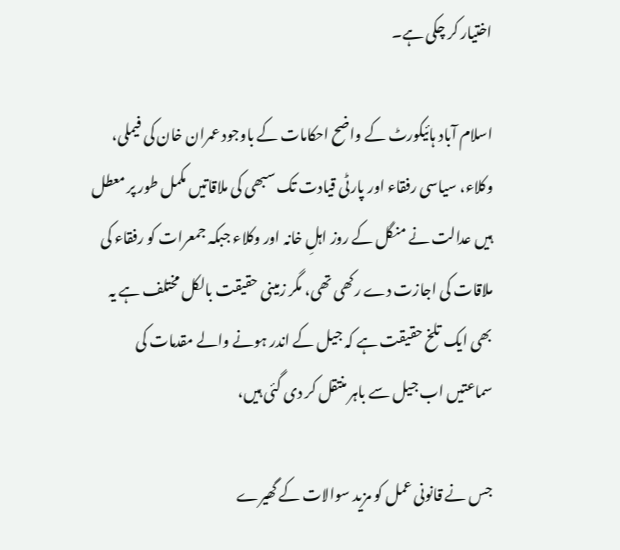اختیار کر چکی ہے۔

اسلام آباد ہائیکورٹ کے واضح احکامات کے باوجود عمران خان کی فیملی، وکلاء، سیاسی رفقاء اور پارٹی قیادت تک سبھی کی ملاقاتیں مکمل طور پر معطل ہیں عدالت نے منگل کے روز اہلِ خانہ اور وکلاء جبکہ جمعرات کو رفقاء کی ملاقات کی اجازت دے رکھی تھی، مگر زمینی حقیقت بالکل مختلف ہے یہ بھی ایک تلخ حقیقت ہے کہ جیل کے اندر ہونے والے مقدمات کی سماعتیں اب جیل سے باہر منتقل کر دی گئی ہیں،

جس نے قانونی عمل کو مزید سوالات کے گھیرے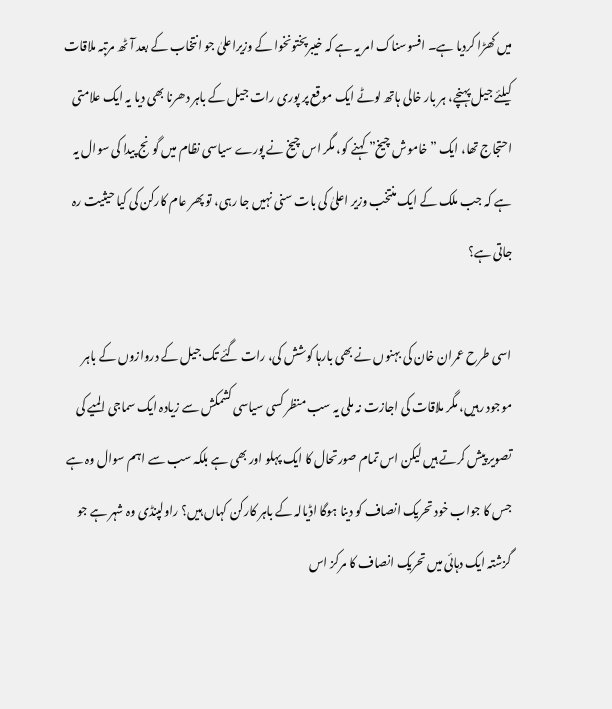میں کھڑا کردیا ہے۔ افسوسناک امر یہ ہے کہ خیبرپختونخوا کے وزیراعلیٰ جو انتخاب کے بعد آٹھ مرتبہ ملاقات کیلئے جیل پہنچے، ہر بار خالی ہاتھ لوٹے ایک موقع پر پوری رات جیل کے باہر دھرنا بھی دیا یہ ایک علامتی احتجاج تھا، ایک ”خاموش چیخ” کہنے کو، مگر اس چیخ نے پورے سیاسی نظام میں گونج پیدا کی سوال یہ ہے کہ جب ملک کے ایک منتخب وزیر اعلیٰ کی بات سنی نہیں جا رہی، تو پھر عام کارکن کی کیا حیثیت رہ جاتی ہے؟

اسی طرح عمران خان کی بہنوں نے بھی بارہا کوشش کی، رات گئے تک جیل کے دروازوں کے باہر موجود رہیں، مگر ملاقات کی اجازت نہ ملی یہ سب منظر کسی سیاسی کشمکش سے زیادہ ایک سماجی المیے کی تصویر پیش کرتے ہیں لیکن اس تمام صورتحال کا ایک پہلو اور بھی ہے بلکہ سب سے اہم سوال وہ ہے جس کا جواب خود تحریک انصاف کو دینا ہوگا اڈیالہ کے باہر کارکن کہاں ہیں؟ راولپنڈی وہ شہر ہے جو گزشتہ ایک دہائی میں تحریک انصاف کا مرکز اس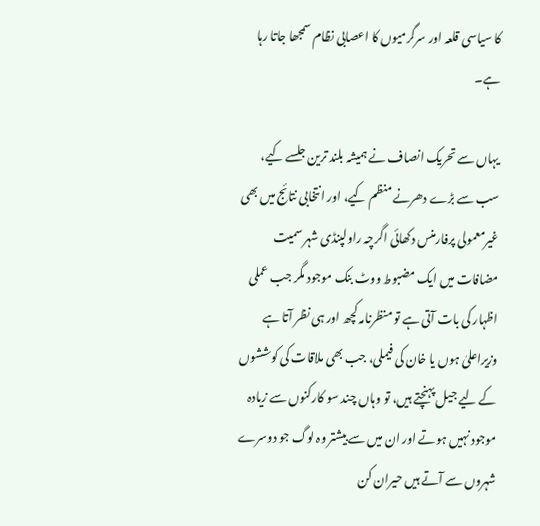کا سیاسی قلعہ اور سرگرمیوں کا اعصابی نظام سمجھا جاتا رہا ہے۔

یہاں سے تحریک انصاف نے ہمیشہ بلند ترین جلسے کیے، سب سے بڑے دھرنے منظم کیے، اور انتخابی نتائج میں بھی غیرمعمولی پرفارمنس دکھائی اگرچہ راولپنڈی شہر سمیت مضافات میں ایک مضبوط ووٹ بنک موجود مگر جب عملی اظہار کی بات آتی ہے تو منظرنامہ کچھ اور ہی نظر آتا ہے وزیراعلیٰ ہوں یا خان کی فیملی، جب بھی ملاقات کی کوششوں کے لیے جیل پہنچتے ہیں، تو وہاں چند سو کارکنوں سے زیادہ موجود نہیں ہوتے اور ان میں سے بیشتر وہ لوگ جو دوسرے شہروں سے آتے ہیں حیران کن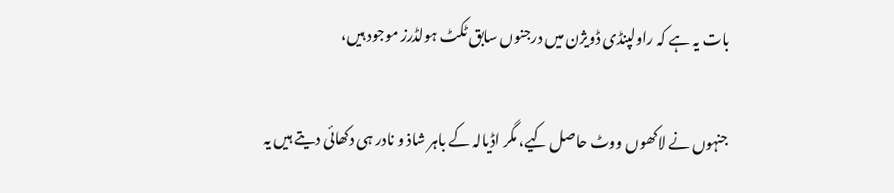بات یہ ہے کہ راولپنڈی ڈویژن میں درجنوں سابق ٹکٹ ہولڈرز موجود ہیں،

جنہوں نے لاکھوں ووٹ حاصل کیے، مگر اڈیالہ کے باہر شاذ و نادر ہی دکھائی دیتے ہیں یہ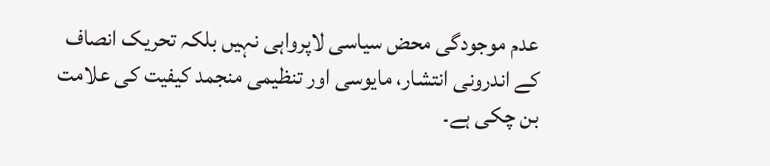عدم موجودگی محض سیاسی لاپرواہی نہیں بلکہ تحریک انصاف کے اندرونی انتشار، مایوسی اور تنظیمی منجمد کیفیت کی علامت بن چکی ہے۔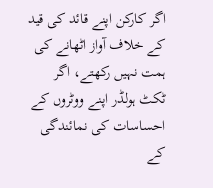اگر کارکن اپنے قائد کی قید کے خلاف آواز اٹھانے کی ہمت نہیں رکھتے، اگر ٹکٹ ہولڈر اپنے ووٹروں کے احساسات کی نمائندگی کے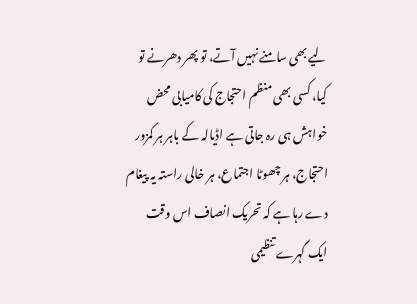لیے بھی سامنے نہیں آتے، تو پھر دھرنے تو کیا، کسی بھی منظم احتجاج کی کامیابی محض خواہش ہی رہ جاتی ہے اڈیالہ کے باہر ہر کمزور احتجاج، ہر چھوٹا اجتماع، ہر خالی راستہ یہ پیغام دے رہا ہے کہ تحریک انصاف اس وقت ایک گہرے تنظیمی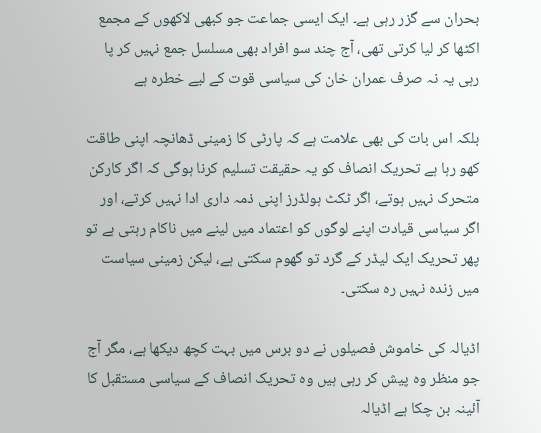بحران سے گزر رہی ہے۔ ایک ایسی جماعت جو کبھی لاکھوں کے مجمع اکٹھا کر لیا کرتی تھی، آج چند سو افراد بھی مسلسل جمع نہیں کر پا رہی یہ نہ صرف عمران خان کی سیاسی قوت کے لیے خطرہ ہے

بلکہ اس بات کی بھی علامت ہے کہ پارٹی کا زمینی ڈھانچہ اپنی طاقت کھو رہا ہے تحریک انصاف کو یہ حقیقت تسلیم کرنا ہوگی کہ اگر کارکن متحرک نہیں ہوتے، اگر ٹکٹ ہولڈرز اپنی ذمہ داری ادا نہیں کرتے، اور اگر سیاسی قیادت اپنے لوگوں کو اعتماد میں لینے میں ناکام رہتی ہے تو پھر تحریک ایک لیڈر کے گرد تو گھوم سکتی ہے، لیکن زمینی سیاست میں زندہ نہیں رہ سکتی۔

اڈیالہ کی خاموش فصیلوں نے دو برس میں بہت کچھ دیکھا ہے، مگر آج جو منظر وہ پیش کر رہی ہیں وہ تحریک انصاف کے سیاسی مستقبل کا آئینہ بن چکا ہے اڈیالہ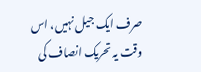صرف ایک جیل نہیں، اس وقت یہ تحریک انصاف کی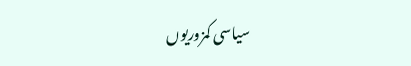سیاسی کمزوریوں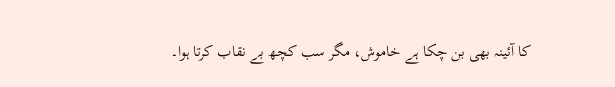کا آئینہ بھی بن چکا ہے خاموش، مگر سب کچھ بے نقاب کرتا ہوا۔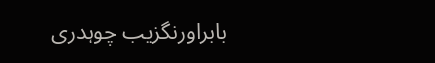بابراورنگزیب چوہدری